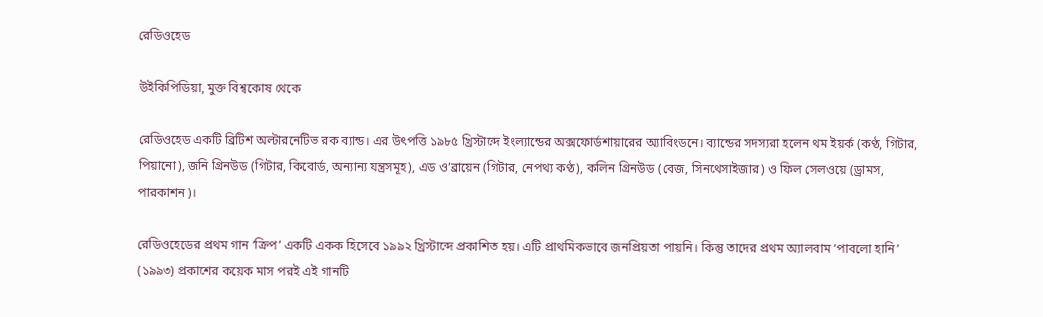রেডিওহেড

উইকিপিডিয়া, মুক্ত বিশ্বকোষ থেকে

রেডিওহেড একটি ব্রিটিশ অল্টারনেটিভ রক ব্যান্ড। এর উৎপত্তি ১৯৮৫ খ্রিস্টাব্দে ইংল্যান্ডের অক্সফোর্ডশায়ারের অ্যাবিংডনে। ব্যান্ডের সদস্যরা হলেন থম ইয়র্ক (কণ্ঠ, গিটার, পিয়ানো), জনি গ্রিনউড (গিটার, কিবোর্ড, অন্যান্য যন্ত্রসমূহ), এড ও’ব্রায়েন (গিটার, নেপথ্য কণ্ঠ), কলিন গ্রিনউড (বেজ, সিনথেসাইজার) ও ফিল সেলওয়ে (ড্রামস, পারকাশন)।

রেডিওহেডের প্রথম গান ‘ক্রিপ’ একটি একক হিসেবে ১৯৯২ খ্রিস্টাব্দে প্রকাশিত হয়। এটি প্রাথমিকভাবে জনপ্রিয়তা পায়নি। কিন্তু তাদের প্রথম অ্যালবাম ‘পাবলো হানি’ (১৯৯৩) প্রকাশের কয়েক মাস পরই এই গানটি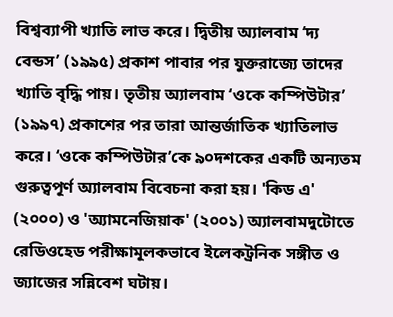বিশ্বব্যাপী খ্যাতি লাভ করে। দ্বিতীয় অ্যালবাম ‘দ্য বেন্ডস’ (১৯৯৫) প্রকাশ পাবার পর যুক্তরাজ্যে তাদের খ্যাতি বৃদ্ধি পায়। তৃতীয় অ্যালবাম ‘ওকে কম্পিউটার’ (১৯৯৭) প্রকাশের পর তারা আন্তর্জাতিক খ্যাতিলাভ করে। ‘ওকে কম্পিউটার’কে ৯০দশকের একটি অন্যতম গুরুত্বপূর্ণ অ্যালবাম বিবেচনা করা হয়। 'কিড এ' (২০০০) ও 'অ্যামনেজিয়াক' (২০০১) অ্যালবামদুটোতে রেডিওহেড পরীক্ষামূলকভাবে ইলেকট্রনিক সঙ্গীত ও জ্যাজের সন্নিবেশ ঘটায়।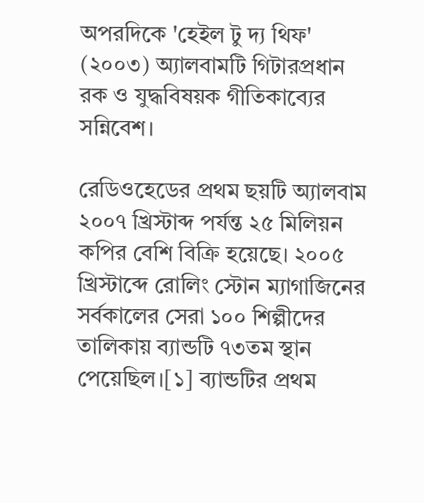অপরদিকে 'হেইল টু দ্য থিফ' (২০০৩) অ্যালবামটি গিটারপ্রধান রক ও যুদ্ধবিষয়ক গীতিকাব্যের সন্নিবেশ।

রেডিওহেডের প্রথম ছয়টি অ্যালবাম ২০০৭ খ্রিস্টাব্দ পর্যন্ত ২৫ মিলিয়ন কপির বেশি বিক্রি হয়েছে। ২০০৫ খ্রিস্টাব্দে রোলিং স্টোন ম্যাগাজিনের সর্বকালের সেরা ১০০ শিল্পীদের তালিকায় ব্যান্ডটি ৭৩তম স্থান পেয়েছিল।[১] ব্যান্ডটির প্রথম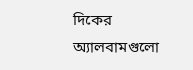দিকের অ্যালবামগুলো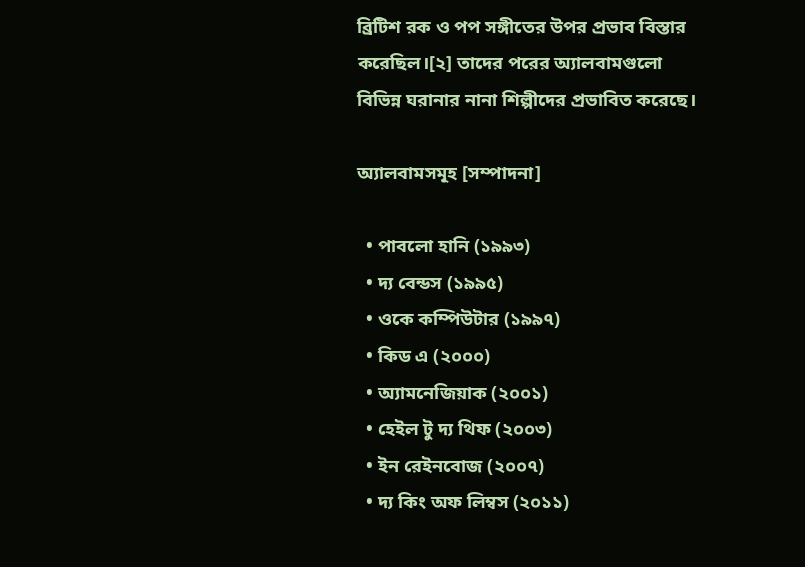ব্রিটিশ রক ও পপ সঙ্গীতের উপর প্রভাব বিস্তার করেছিল।[২] তাদের পরের অ্যালবামগুলো বিভিন্ন ঘরানার নানা শিল্পীদের প্রভাবিত করেছে।

অ্যালবামসমূহ [সম্পাদনা]

  • পাবলো হানি (১৯৯৩)
  • দ্য বেন্ডস (১৯৯৫)
  • ওকে কম্পিউটার (১৯৯৭)
  • কিড এ (২০০০)
  • অ্যামনেজিয়াক (২০০১)
  • হেইল টু দ্য থিফ (২০০৩)
  • ইন রেইনবোজ (২০০৭)
  • দ্য কিং অফ লিম্বস (২০১১)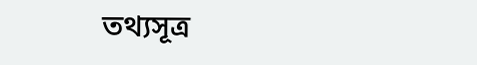তথ্যসূত্র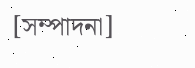[সম্পাদনা]